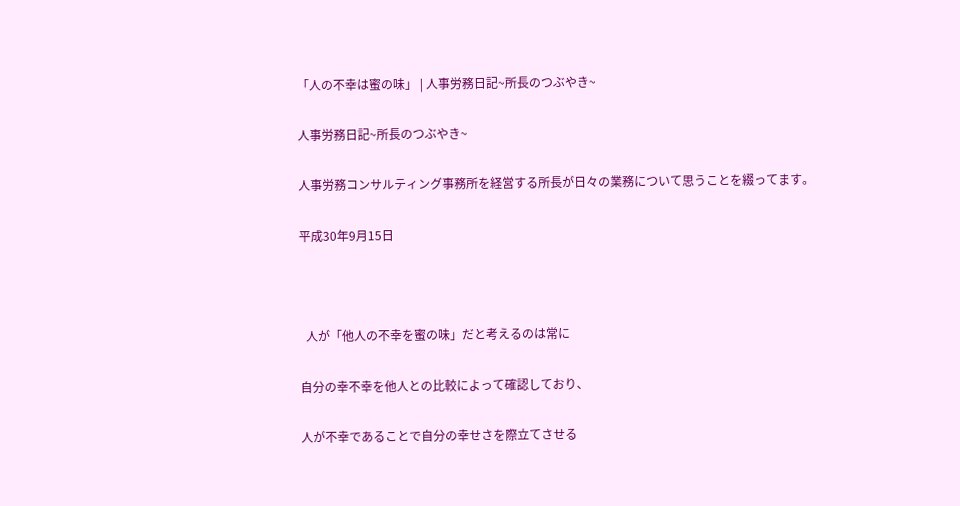「人の不幸は蜜の味」 | 人事労務日記~所長のつぶやき~

人事労務日記~所長のつぶやき~

人事労務コンサルティング事務所を経営する所長が日々の業務について思うことを綴ってます。

平成30年9月15日



  人が「他人の不幸を蜜の味」だと考えるのは常に

自分の幸不幸を他人との比較によって確認しており、

人が不幸であることで自分の幸せさを際立てさせる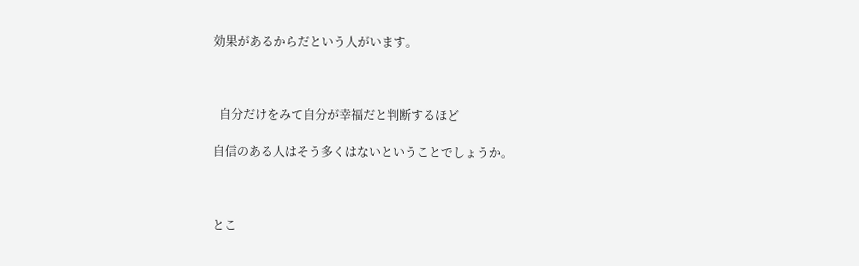効果があるからだという人がいます。



  自分だけをみて自分が幸福だと判断するほど

自信のある人はそう多くはないということでしょうか。



とこ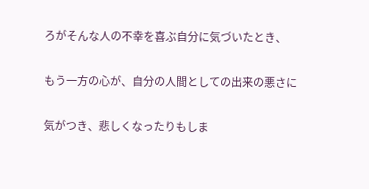ろがそんな人の不幸を喜ぶ自分に気づいたとき、

もう一方の心が、自分の人間としての出来の悪さに

気がつき、悲しくなったりもしま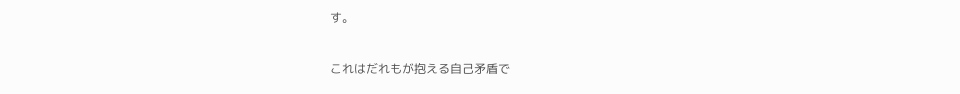す。

これはだれもが抱える自己矛盾で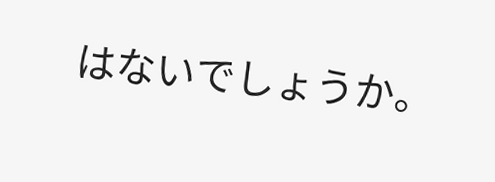はないでしょうか。